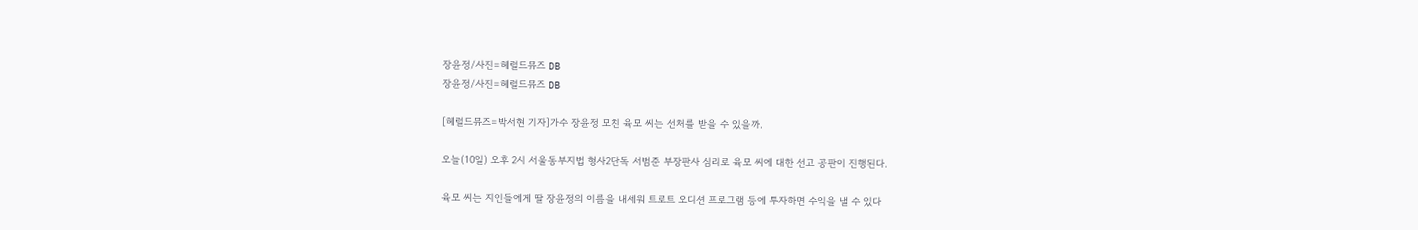장윤정/사진=헤럴드뮤즈 DB
장윤정/사진=헤럴드뮤즈 DB

[헤럴드뮤즈=박서현 기자]가수 장윤정 모친 육모 씨는 선처를 받을 수 있을까.

오늘(10일) 오후 2시 서울동부지법 형사2단독 서범준 부장판사 심리로 육모 씨에 대한 선고 공판이 진행된다.

육모 씨는 지인들에게 딸 장윤정의 이름을 내세워 트로트 오디션 프로그램 등에 투자하면 수익을 낼 수 있다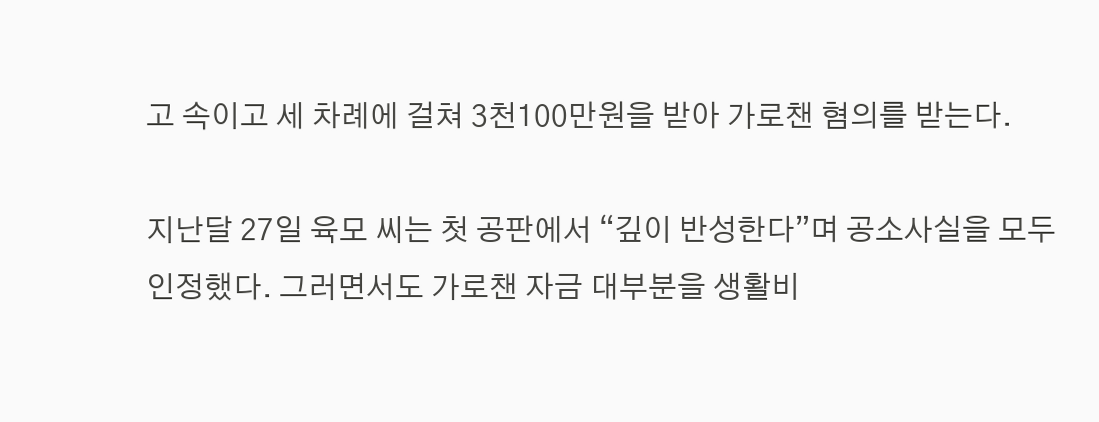고 속이고 세 차례에 걸쳐 3천100만원을 받아 가로챈 혐의를 받는다.

지난달 27일 육모 씨는 첫 공판에서 “깊이 반성한다”며 공소사실을 모두 인정했다. 그러면서도 가로챈 자금 대부분을 생활비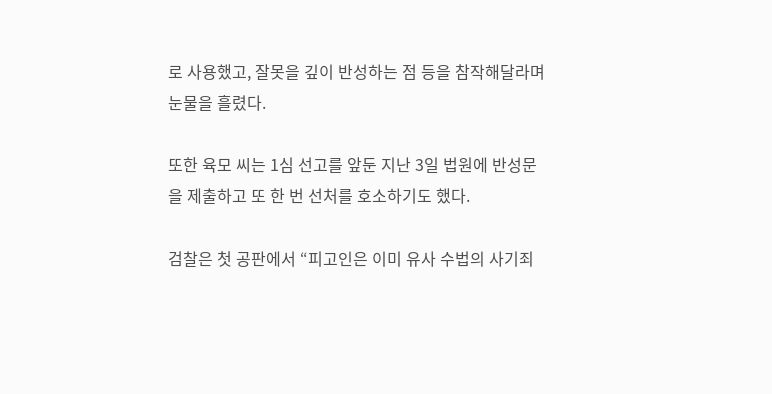로 사용했고, 잘못을 깊이 반성하는 점 등을 참작해달라며 눈물을 흘렸다.

또한 육모 씨는 1심 선고를 앞둔 지난 3일 법원에 반성문을 제출하고 또 한 번 선처를 호소하기도 했다.

검찰은 첫 공판에서 “피고인은 이미 유사 수법의 사기죄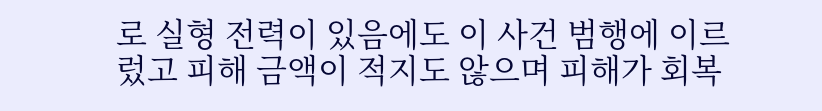로 실형 전력이 있음에도 이 사건 범행에 이르렀고 피해 금액이 적지도 않으며 피해가 회복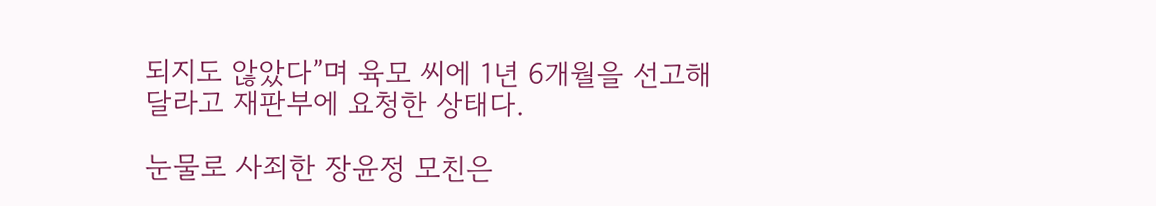되지도 않았다”며 육모 씨에 1년 6개월을 선고해달라고 재판부에 요청한 상태다.

눈물로 사죄한 장윤정 모친은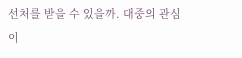선처를 받을 수 있을까. 대중의 관심이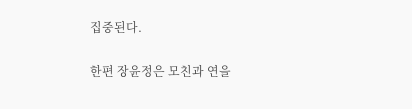집중된다.

한편 장윤정은 모친과 연을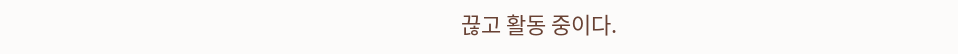끊고 활동 중이다.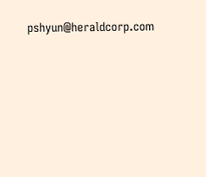pshyun@heraldcorp.com